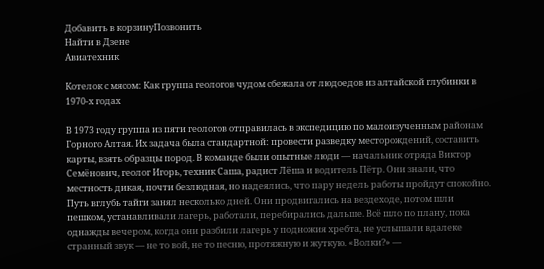Добавить в корзинуПозвонить
Найти в Дзене
Авиатехник

Котелок с мясом: Как группа геологов чудом сбежала от людоедов из алтайской глубинки в 1970‑х годах

В 1973 году группа из пяти геологов отправилась в экспедицию по малоизученным районам Горного Алтая. Их задача была стандартной: провести разведку месторождений, составить карты, взять образцы пород. В команде были опытные люди — начальник отряда Виктор Семёнович, геолог Игорь, техник Саша, радист Лёша и водитель Пётр. Они знали, что местность дикая, почти безлюдная, но надеялись, что пару недель работы пройдут спокойно. Путь вглубь тайги занял несколько дней. Они продвигались на вездеходе, потом шли пешком, устанавливали лагерь, работали, перебирались дальше. Всё шло по плану, пока однажды вечером, когда они разбили лагерь у подножия хребта, не услышали вдалеке странный звук — не то вой, не то песню, протяжную и жуткую. «Волки?» —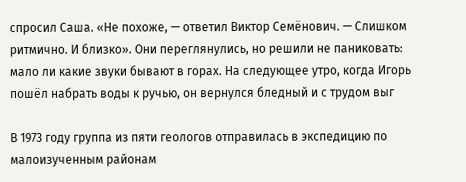спросил Саша. «Не похоже, — ответил Виктор Семёнович. — Слишком ритмично. И близко». Они переглянулись, но решили не паниковать: мало ли какие звуки бывают в горах. На следующее утро, когда Игорь пошёл набрать воды к ручью, он вернулся бледный и с трудом выг

В 1973 году группа из пяти геологов отправилась в экспедицию по малоизученным районам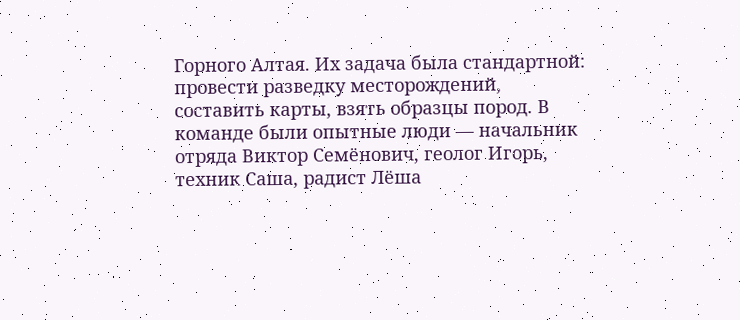Горного Алтая. Их задача была стандартной: провести разведку месторождений, составить карты, взять образцы пород. В команде были опытные люди — начальник отряда Виктор Семёнович, геолог Игорь, техник Саша, радист Лёша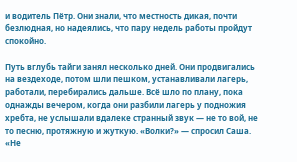и водитель Пётр. Они знали, что местность дикая, почти безлюдная, но надеялись, что пару недель работы пройдут спокойно.

Путь вглубь тайги занял несколько дней. Они продвигались на вездеходе, потом шли пешком, устанавливали лагерь, работали, перебирались дальше. Всё шло по плану, пока однажды вечером, когда они разбили лагерь у подножия хребта, не услышали вдалеке странный звук — не то вой, не то песню, протяжную и жуткую. «Волки?» — спросил Саша. «Не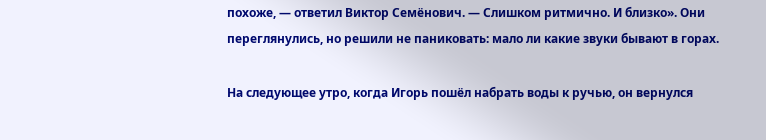похоже, — ответил Виктор Семёнович. — Слишком ритмично. И близко». Они переглянулись, но решили не паниковать: мало ли какие звуки бывают в горах.

На следующее утро, когда Игорь пошёл набрать воды к ручью, он вернулся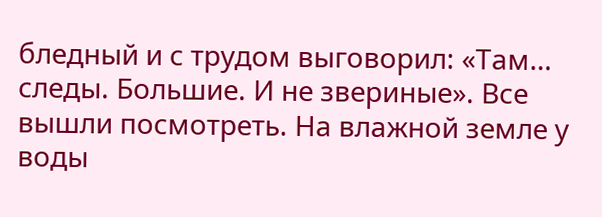бледный и с трудом выговорил: «Там… следы. Большие. И не звериные». Все вышли посмотреть. На влажной земле у воды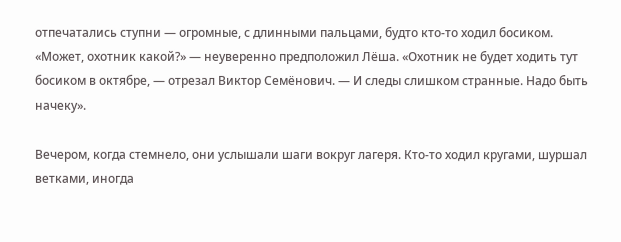отпечатались ступни — огромные, с длинными пальцами, будто кто‑то ходил босиком. «Может, охотник какой?» — неуверенно предположил Лёша. «Охотник не будет ходить тут босиком в октябре, — отрезал Виктор Семёнович. — И следы слишком странные. Надо быть начеку».

Вечером, когда стемнело, они услышали шаги вокруг лагеря. Кто‑то ходил кругами, шуршал ветками, иногда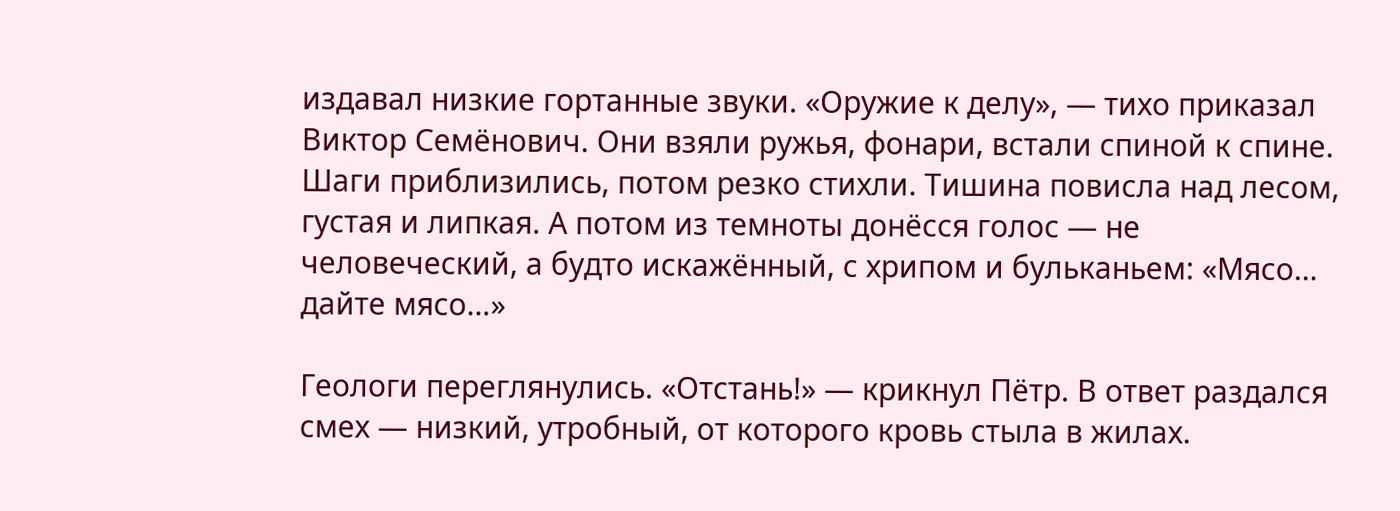издавал низкие гортанные звуки. «Оружие к делу», — тихо приказал Виктор Семёнович. Они взяли ружья, фонари, встали спиной к спине. Шаги приблизились, потом резко стихли. Тишина повисла над лесом, густая и липкая. А потом из темноты донёсся голос — не человеческий, а будто искажённый, с хрипом и бульканьем: «Мясо… дайте мясо…»

Геологи переглянулись. «Отстань!» — крикнул Пётр. В ответ раздался смех — низкий, утробный, от которого кровь стыла в жилах.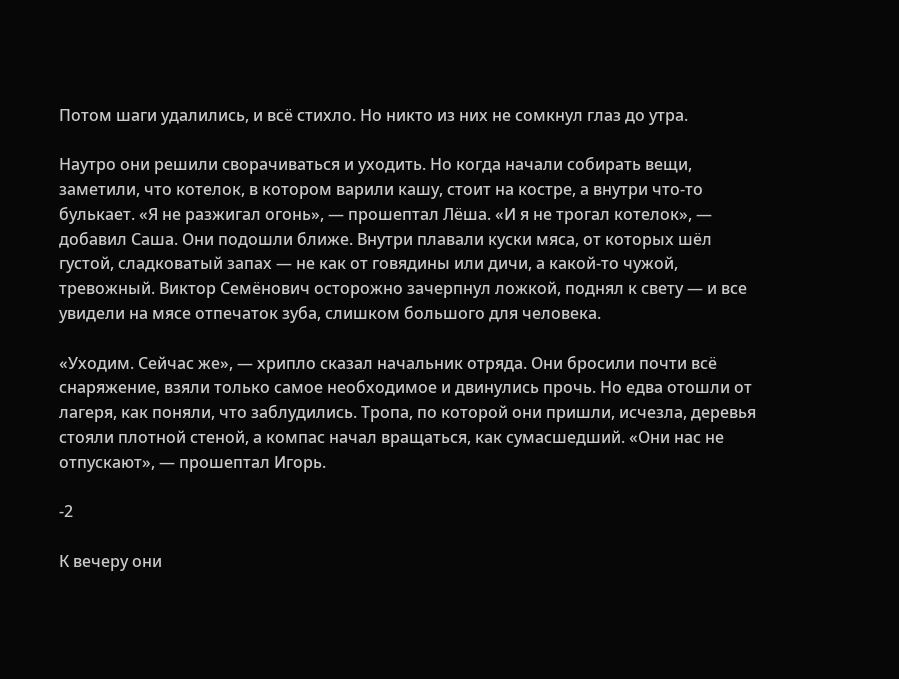Потом шаги удалились, и всё стихло. Но никто из них не сомкнул глаз до утра.

Наутро они решили сворачиваться и уходить. Но когда начали собирать вещи, заметили, что котелок, в котором варили кашу, стоит на костре, а внутри что‑то булькает. «Я не разжигал огонь», — прошептал Лёша. «И я не трогал котелок», — добавил Саша. Они подошли ближе. Внутри плавали куски мяса, от которых шёл густой, сладковатый запах — не как от говядины или дичи, а какой‑то чужой, тревожный. Виктор Семёнович осторожно зачерпнул ложкой, поднял к свету — и все увидели на мясе отпечаток зуба, слишком большого для человека.

«Уходим. Сейчас же», — хрипло сказал начальник отряда. Они бросили почти всё снаряжение, взяли только самое необходимое и двинулись прочь. Но едва отошли от лагеря, как поняли, что заблудились. Тропа, по которой они пришли, исчезла, деревья стояли плотной стеной, а компас начал вращаться, как сумасшедший. «Они нас не отпускают», — прошептал Игорь.

-2

К вечеру они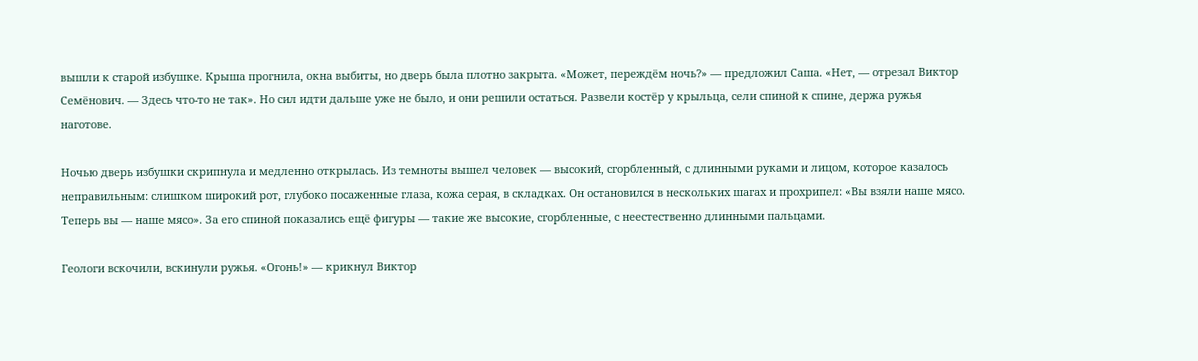вышли к старой избушке. Крыша прогнила, окна выбиты, но дверь была плотно закрыта. «Может, переждём ночь?» — предложил Саша. «Нет, — отрезал Виктор Семёнович. — Здесь что‑то не так». Но сил идти дальше уже не было, и они решили остаться. Развели костёр у крыльца, сели спиной к спине, держа ружья наготове.

Ночью дверь избушки скрипнула и медленно открылась. Из темноты вышел человек — высокий, сгорбленный, с длинными руками и лицом, которое казалось неправильным: слишком широкий рот, глубоко посаженные глаза, кожа серая, в складках. Он остановился в нескольких шагах и прохрипел: «Вы взяли наше мясо. Теперь вы — наше мясо». За его спиной показались ещё фигуры — такие же высокие, сгорбленные, с неестественно длинными пальцами.

Геологи вскочили, вскинули ружья. «Огонь!» — крикнул Виктор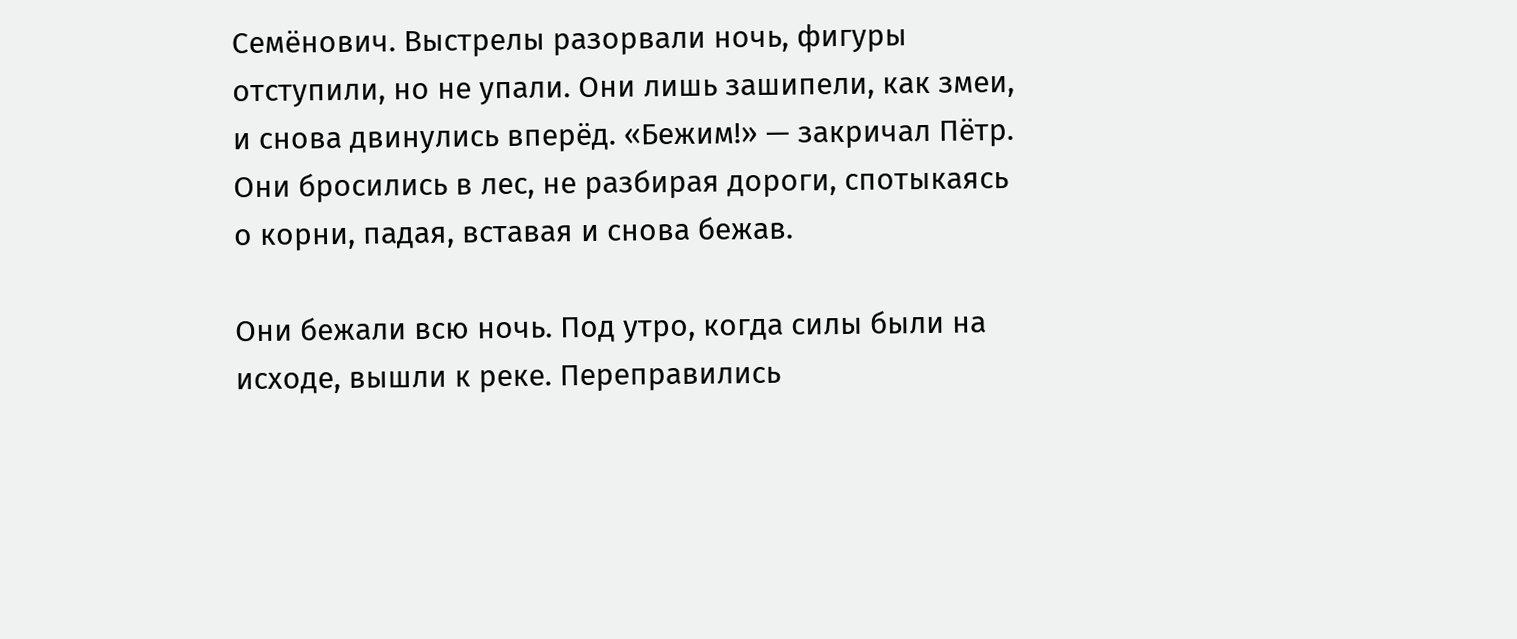Семёнович. Выстрелы разорвали ночь, фигуры отступили, но не упали. Они лишь зашипели, как змеи, и снова двинулись вперёд. «Бежим!» — закричал Пётр. Они бросились в лес, не разбирая дороги, спотыкаясь о корни, падая, вставая и снова бежав.

Они бежали всю ночь. Под утро, когда силы были на исходе, вышли к реке. Переправились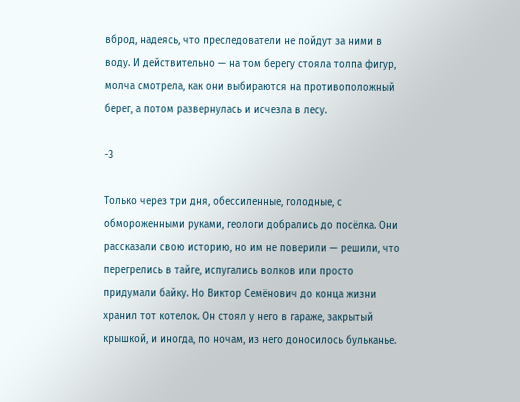вброд, надеясь, что преследователи не пойдут за ними в воду. И действительно — на том берегу стояла толпа фигур, молча смотрела, как они выбираются на противоположный берег, а потом развернулась и исчезла в лесу.

-3

Только через три дня, обессиленные, голодные, с обмороженными руками, геологи добрались до посёлка. Они рассказали свою историю, но им не поверили — решили, что перегрелись в тайге, испугались волков или просто придумали байку. Но Виктор Семёнович до конца жизни хранил тот котелок. Он стоял у него в гараже, закрытый крышкой, и иногда, по ночам, из него доносилось бульканье.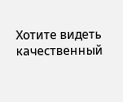Хотите видеть качественный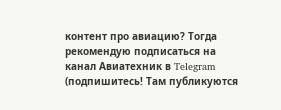контент про авиацию? Тогда рекомендую подписаться на канал Авиатехник в Telegram (подпишитесь! Там публикуются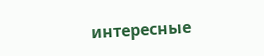интересные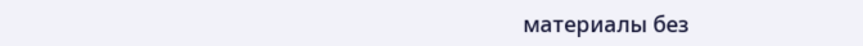материалы без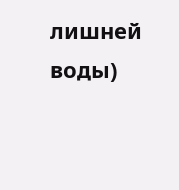лишней воды)